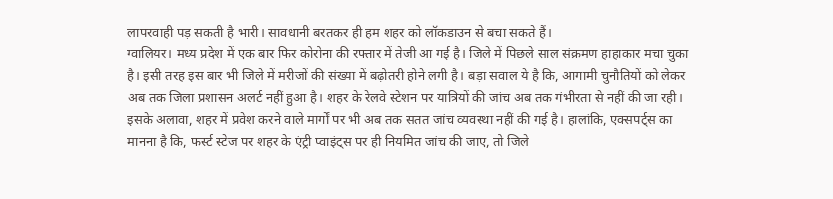लापरवाही पड़ सकती है भारी। सावधानी बरतकर ही हम शहर को लॉकडाउन से बचा सकते हैं।
ग्वालियर। मध्य प्रदेश में एक बार फिर कोरोना की रफ्तार में तेजी आ गई है। जिले में पिछले साल संक्रमण हाहाकार मचा चुका है। इसी तरह इस बार भी जिले में मरीजों की संख्या में बढ़ोतरी होने लगी है। बड़ा सवाल ये है कि, आगामी चुनौतियों को लेकर अब तक जिला प्रशासन अलर्ट नहीं हुआ है। शहर के रेलवे स्टेशन पर यात्रियों की जांच अब तक गंभीरता से नहीं की जा रही। इसके अलावा, शहर में प्रवेश करने वाले मार्गों पर भी अब तक सतत जांच व्यवस्था नहीं की गई है। हालांकि, एक्सपर्ट्स का मानना है कि, फर्स्ट स्टेज पर शहर के एंट्री प्वाइंट्स पर ही नियमित जांच की जाए, तो जिले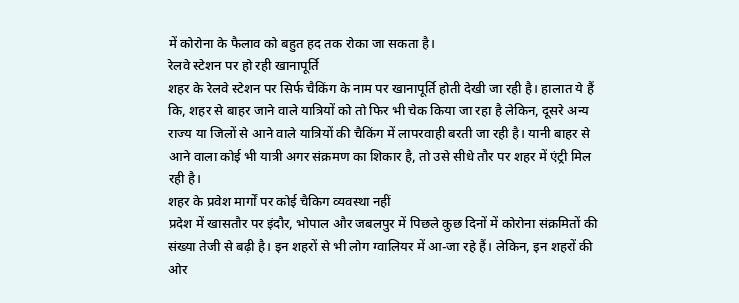में कोरोना के फैलाव को बहुत हद तक रोका जा सकता है।
रेलवे स्टेशन पर हो रही खानापूर्ति
शहर के रेलवे स्टेशन पर सिर्फ चैकिंग के नाम पर खानापूर्ति होती देखी जा रही है। हालात ये हैं कि, शहर से बाहर जाने वाले यात्रियों को तो फिर भी चेक किया जा रहा है लेकिन, दूसरे अन्य राज्य या जिलों से आने वाले यात्रियों की चैकिंग में लापरवाही बरती जा रही है। यानी बाहर से आने वाला कोई भी यात्री अगर संक्रमण का शिकार है, तो उसे सीधे तौर पर शहर में एंट्री मिल रही है।
शहर के प्रवेश मार्गों पर कोई चैकिग व्यवस्था नहीं
प्रदेश में खासतौर पर इंदौर, भोपाल और जबलपुर में पिछले कुछ दिनों में कोरोना संक्रमितों की संख्या तेजी से बढ़ी है। इन शहरों से भी लोग ग्वालियर में आ-जा रहे हैं। लेकिन, इन शहरों की ओर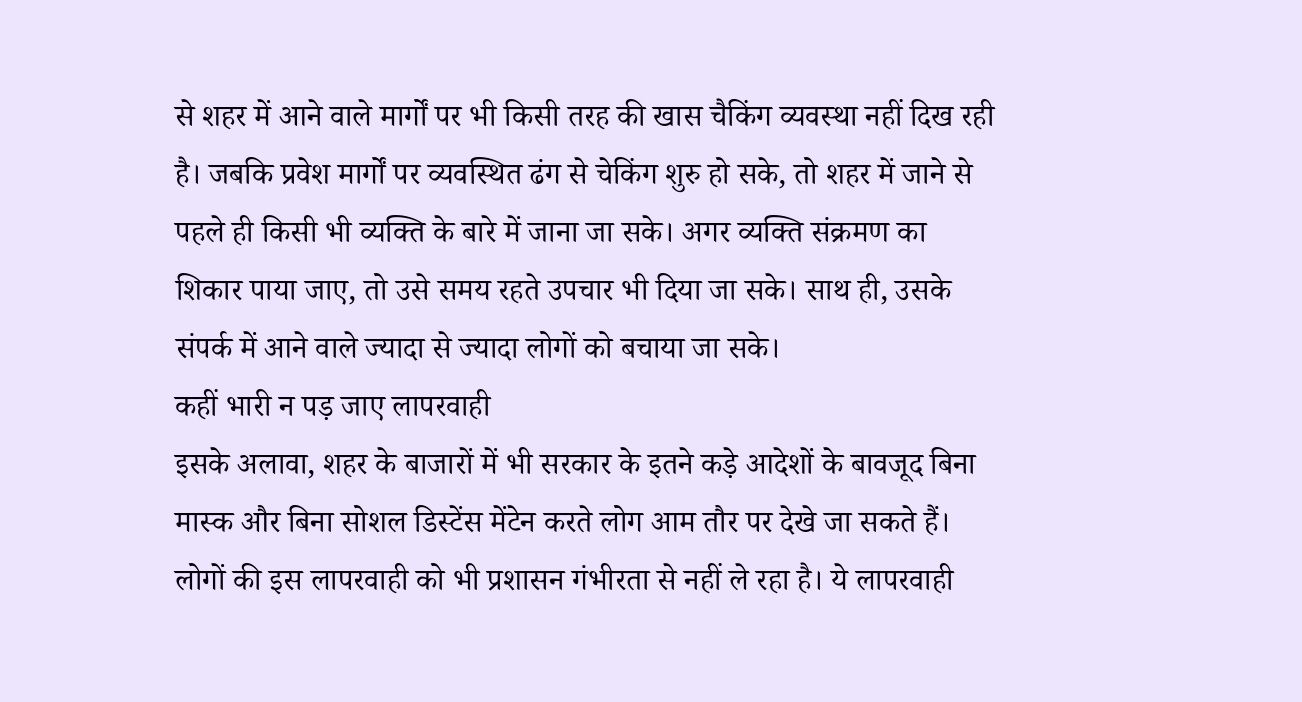से शहर में आने वाले मार्गों पर भी किसी तरह की खास चैकिंग व्यवस्था नहीं दिख रही है। जबकि प्रवेश मार्गों पर व्यवस्थित ढंग से चेकिंग शुरु हो सके, तो शहर में जाने से पहले ही किसी भी व्यक्ति के बारे में जाना जा सके। अगर व्यक्ति संक्रमण का शिकार पाया जाए, तो उसे समय रहते उपचार भी दिया जा सके। साथ ही, उसके संपर्क में आने वाले ज्यादा से ज्यादा लोगों को बचाया जा सके।
कहीं भारी न पड़ जाए लापरवाही
इसके अलावा, शहर के बाजारों में भी सरकार के इतने कड़े आदेशों के बावजूद बिना मास्क और बिना सोशल डिस्टेंस मेंटेन करते लोग आम तौर पर देखे जा सकते हैं। लोगों की इस लापरवाही को भी प्रशासन गंभीरता से नहीं ले रहा है। ये लापरवाही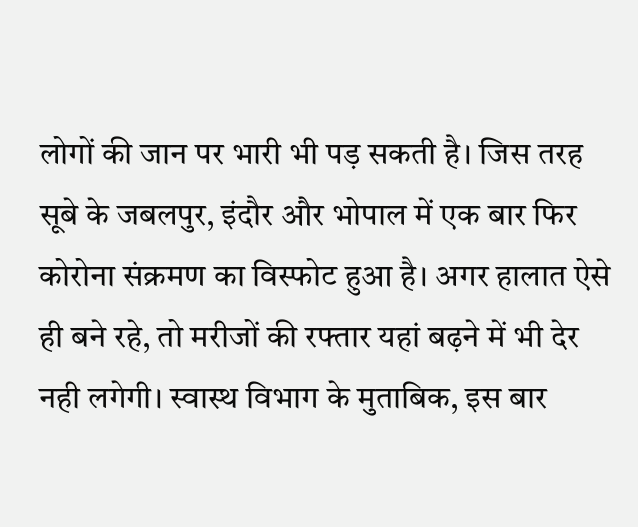लोगों की जान पर भारी भी पड़ सकती है। जिस तरह सूबे के जबलपुर, इंदौर और भोपाल में एक बार फिर कोरोना संक्रमण का विस्फोट हुआ है। अगर हालात ऐसे ही बने रहे, तो मरीजों की रफ्तार यहां बढ़ने में भी देर नही लगेगी। स्वास्थ विभाग के मुताबिक, इस बार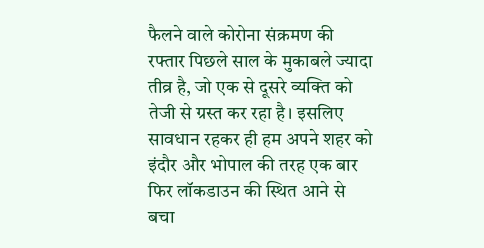फैलने वाले कोरोना संक्रमण की रफ्तार पिछले साल के मुकाबले ज्यादा तीव्र है, जो एक से दूसरे व्यक्ति को तेजी से ग्रस्त कर रहा है। इसलिए सावधान रहकर ही हम अपने शहर को इंदौर और भोपाल की तरह एक बार फिर लॉकडाउन की स्थित आने से बचा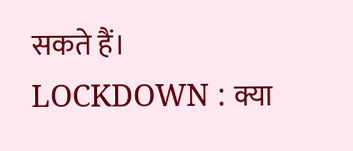सकते हैं।
LOCKDOWN : क्या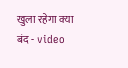खुला रहेगा क्या बंद - video